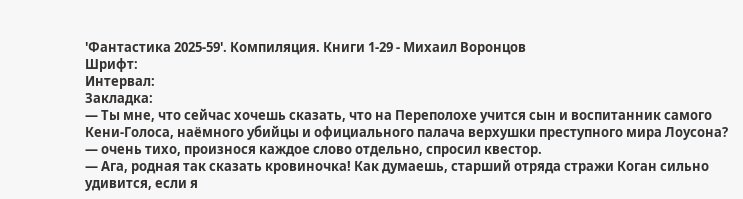'Фантастика 2025-59'. Компиляция. Книги 1-29 - Михаил Воронцов
Шрифт:
Интервал:
Закладка:
— Ты мне, что сейчас хочешь сказать, что на Переполохе учится сын и воспитанник самого Кени-Голоса, наёмного убийцы и официального палача верхушки преступного мира Лоусона? — очень тихо, произнося каждое слово отдельно, спросил квестор.
— Ага, родная так сказать кровиночка! Как думаешь, старший отряда стражи Коган сильно удивится, если я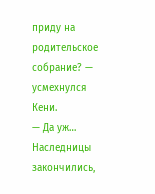приду на родительское собрание? — усмехнулся Кени.
— Да уж… Наследницы закончились,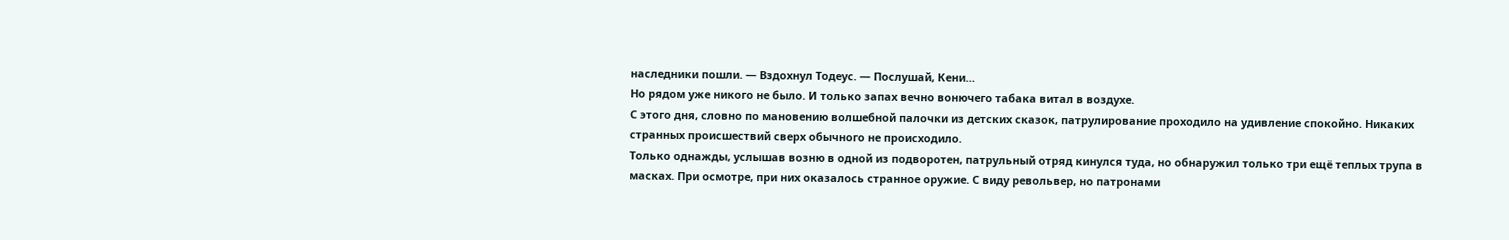наследники пошли. — Вздохнул Тодеус. — Послушай, Кени…
Но рядом уже никого не было. И только запах вечно вонючего табака витал в воздухе.
С этого дня, словно по мановению волшебной палочки из детских сказок, патрулирование проходило на удивление спокойно. Никаких странных происшествий сверх обычного не происходило.
Только однажды, услышав возню в одной из подворотен, патрульный отряд кинулся туда, но обнаружил только три ещё теплых трупа в масках. При осмотре, при них оказалось странное оружие. С виду револьвер, но патронами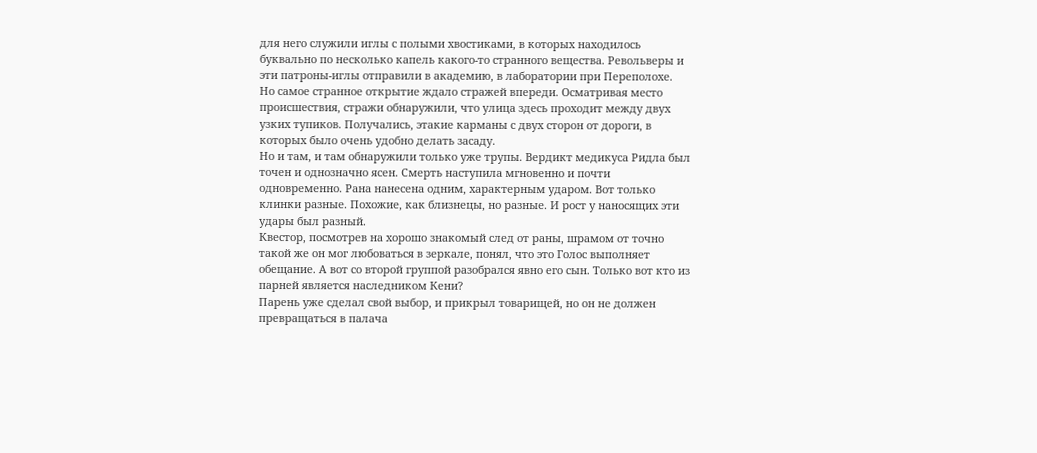для него служили иглы с полыми хвостиками, в которых находилось буквально по несколько капель какого-то странного вещества. Револьверы и эти патроны-иглы отправили в академию, в лаборатории при Переполохе.
Но самое странное открытие ждало стражей впереди. Осматривая место происшествия, стражи обнаружили, что улица здесь проходит между двух узких тупиков. Получались, этакие карманы с двух сторон от дороги, в которых было очень удобно делать засаду.
Но и там, и там обнаружили только уже трупы. Вердикт медикуса Ридла был точен и однозначно ясен. Смерть наступила мгновенно и почти одновременно. Рана нанесена одним, характерным ударом. Вот только клинки разные. Похожие, как близнецы, но разные. И рост у наносящих эти удары был разный.
Квестор, посмотрев на хорошо знакомый след от раны, шрамом от точно такой же он мог любоваться в зеркале, понял, что это Голос выполняет обещание. А вот со второй группой разобрался явно его сын. Только вот кто из парней является наследником Кени?
Парень уже сделал свой выбор, и прикрыл товарищей, но он не должен превращаться в палача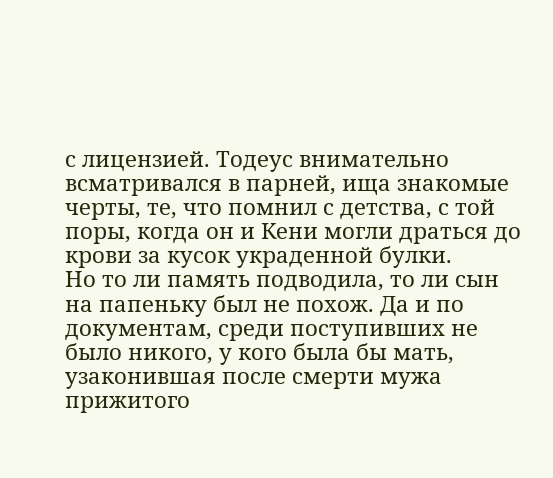с лицензией. Тодеус внимательно всматривался в парней, ища знакомые черты, те, что помнил с детства, с той поры, когда он и Кени могли драться до крови за кусок украденной булки.
Но то ли память подводила, то ли сын на папеньку был не похож. Да и по документам, среди поступивших не было никого, у кого была бы мать, узаконившая после смерти мужа прижитого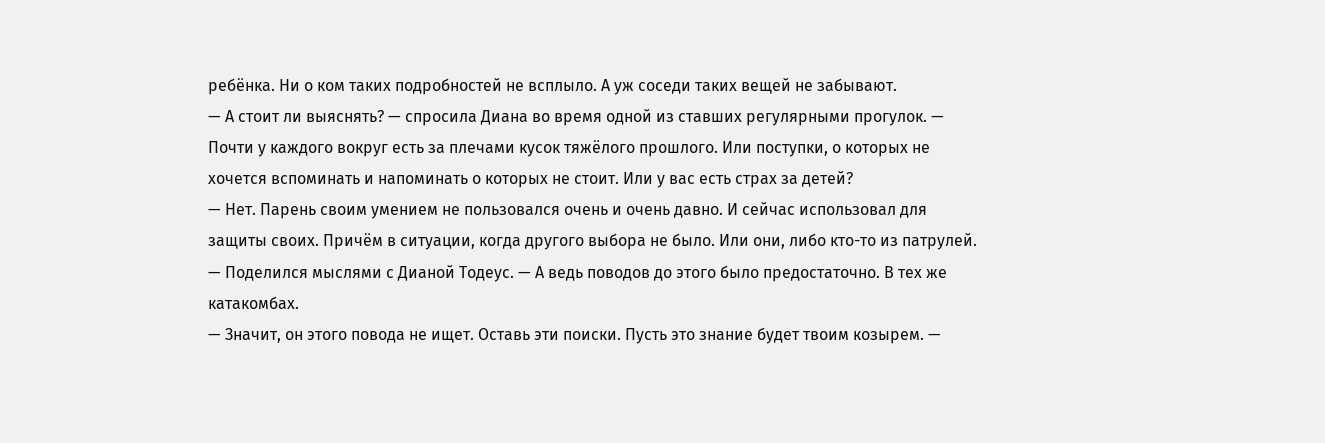ребёнка. Ни о ком таких подробностей не всплыло. А уж соседи таких вещей не забывают.
— А стоит ли выяснять? — спросила Диана во время одной из ставших регулярными прогулок. — Почти у каждого вокруг есть за плечами кусок тяжёлого прошлого. Или поступки, о которых не хочется вспоминать и напоминать о которых не стоит. Или у вас есть страх за детей?
— Нет. Парень своим умением не пользовался очень и очень давно. И сейчас использовал для защиты своих. Причём в ситуации, когда другого выбора не было. Или они, либо кто-то из патрулей. — Поделился мыслями с Дианой Тодеус. — А ведь поводов до этого было предостаточно. В тех же катакомбах.
— Значит, он этого повода не ищет. Оставь эти поиски. Пусть это знание будет твоим козырем. —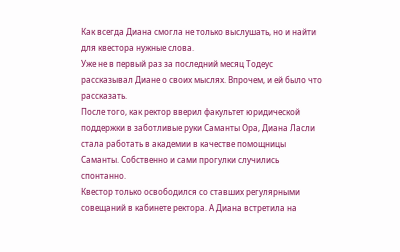Как всегда Диана смогла не только выслушать, но и найти для квестора нужные слова.
Уже не в первый раз за последний месяц Тодеус рассказывал Диане о своих мыслях. Впрочем, и ей было что рассказать.
После того, как ректор вверил факультет юридической поддержки в заботливые руки Саманты Ора, Диана Ласли стала работать в академии в качестве помощницы Саманты. Собственно и сами прогулки случились спонтанно.
Квестор только освободился со ставших регулярными совещаний в кабинете ректора. А Диана встретила на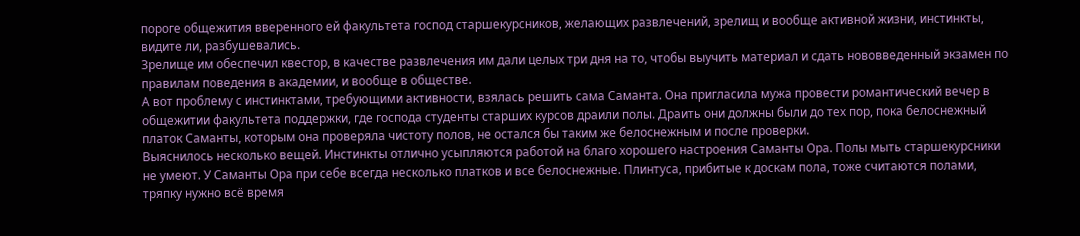пороге общежития вверенного ей факультета господ старшекурсников, желающих развлечений, зрелищ и вообще активной жизни, инстинкты, видите ли, разбушевались.
Зрелище им обеспечил квестор, в качестве развлечения им дали целых три дня на то, чтобы выучить материал и сдать нововведенный экзамен по правилам поведения в академии, и вообще в обществе.
А вот проблему с инстинктами, требующими активности, взялась решить сама Саманта. Она пригласила мужа провести романтический вечер в общежитии факультета поддержки, где господа студенты старших курсов драили полы. Драить они должны были до тех пор, пока белоснежный платок Саманты, которым она проверяла чистоту полов, не остался бы таким же белоснежным и после проверки.
Выяснилось несколько вещей. Инстинкты отлично усыпляются работой на благо хорошего настроения Саманты Ора. Полы мыть старшекурсники не умеют. У Саманты Ора при себе всегда несколько платков и все белоснежные. Плинтуса, прибитые к доскам пола, тоже считаются полами, тряпку нужно всё время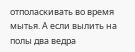отполаскивать во время мытья. А если вылить на полы два ведра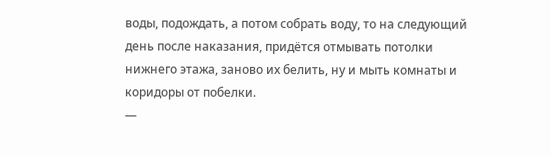воды, подождать, а потом собрать воду, то на следующий день после наказания, придётся отмывать потолки нижнего этажа, заново их белить, ну и мыть комнаты и коридоры от побелки.
—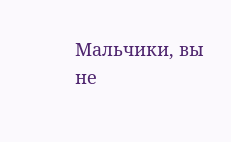Мальчики, вы не